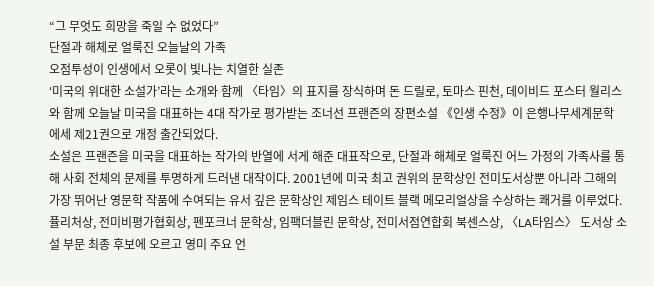“그 무엇도 희망을 죽일 수 없었다”
단절과 해체로 얼룩진 오늘날의 가족
오점투성이 인생에서 오롯이 빛나는 치열한 실존
‘미국의 위대한 소설가’라는 소개와 함께 〈타임〉의 표지를 장식하며 돈 드릴로, 토마스 핀천, 데이비드 포스터 월리스와 함께 오늘날 미국을 대표하는 4대 작가로 평가받는 조너선 프랜즌의 장편소설 《인생 수정》이 은행나무세계문학 에세 제21권으로 개정 출간되었다.
소설은 프랜즌을 미국을 대표하는 작가의 반열에 서게 해준 대표작으로, 단절과 해체로 얼룩진 어느 가정의 가족사를 통해 사회 전체의 문제를 투명하게 드러낸 대작이다. 2001년에 미국 최고 권위의 문학상인 전미도서상뿐 아니라 그해의 가장 뛰어난 영문학 작품에 수여되는 유서 깊은 문학상인 제임스 테이트 블랙 메모리얼상을 수상하는 쾌거를 이루었다. 퓰리처상, 전미비평가협회상, 펜포크너 문학상, 임팩더블린 문학상, 전미서점연합회 북센스상, 〈LA타임스〉 도서상 소설 부문 최종 후보에 오르고 영미 주요 언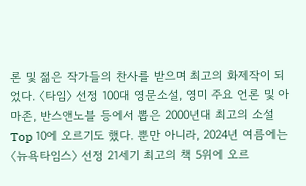론 및 젊은 작가들의 찬사를 받으며 최고의 화제작이 되었다. 〈타임〉 선정 100대 영문소설, 영미 주요 언론 및 아마존, 반스앤노블 등에서 뽑은 2000년대 최고의 소설 Top 10에 오르기도 했다. 뿐만 아니라, 2024년 여름에는 〈뉴욕타임스〉 선정 21세기 최고의 책 5위에 오르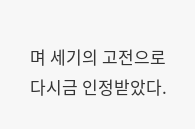며 세기의 고전으로 다시금 인정받았다.